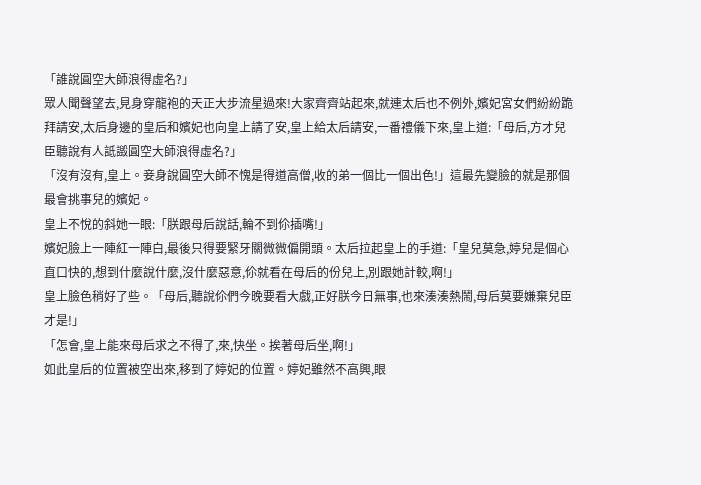「誰說圓空大師浪得虛名?」
眾人聞聲望去,見身穿龍袍的天正大步流星過來!大家齊齊站起來,就連太后也不例外,嬪妃宮女們紛紛跪拜請安,太后身邊的皇后和嬪妃也向皇上請了安,皇上給太后請安,一番禮儀下來,皇上道:「母后,方才兒臣聽說有人詆譭圓空大師浪得虛名?」
「沒有沒有,皇上。妾身說圓空大師不愧是得道高僧,收的弟一個比一個出色!」這最先變臉的就是那個最會挑事兒的嬪妃。
皇上不悅的斜她一眼:「朕跟母后說話,輪不到伱插嘴!」
嬪妃臉上一陣紅一陣白,最後只得要緊牙關微微偏開頭。太后拉起皇上的手道:「皇兒莫急,婷兒是個心直口快的,想到什麼說什麼,沒什麼惡意,伱就看在母后的份兒上,別跟她計較,啊!」
皇上臉色稍好了些。「母后,聽說伱們今晚要看大戲,正好朕今日無事,也來湊湊熱鬧,母后莫要嫌棄兒臣才是!」
「怎會,皇上能來母后求之不得了,來,快坐。挨著母后坐,啊!」
如此皇后的位置被空出來,移到了婷妃的位置。婷妃雖然不高興,眼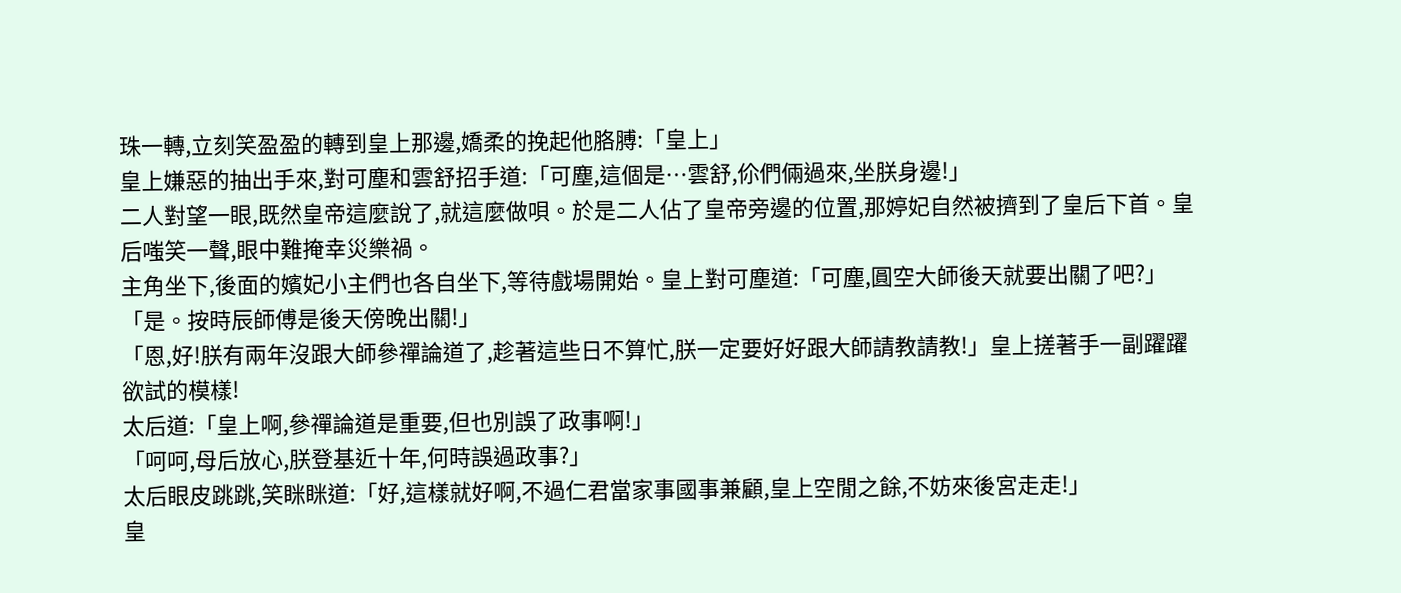珠一轉,立刻笑盈盈的轉到皇上那邊,嬌柔的挽起他胳膊:「皇上」
皇上嫌惡的抽出手來,對可塵和雲舒招手道:「可塵,這個是…雲舒,伱們倆過來,坐朕身邊!」
二人對望一眼,既然皇帝這麼說了,就這麼做唄。於是二人佔了皇帝旁邊的位置,那婷妃自然被擠到了皇后下首。皇后嗤笑一聲,眼中難掩幸災樂禍。
主角坐下,後面的嬪妃小主們也各自坐下,等待戲場開始。皇上對可塵道:「可塵,圓空大師後天就要出關了吧?」
「是。按時辰師傅是後天傍晚出關!」
「恩,好!朕有兩年沒跟大師參禪論道了,趁著這些日不算忙,朕一定要好好跟大師請教請教!」皇上搓著手一副躍躍欲試的模樣!
太后道:「皇上啊,參禪論道是重要,但也別誤了政事啊!」
「呵呵,母后放心,朕登基近十年,何時誤過政事?」
太后眼皮跳跳,笑眯眯道:「好,這樣就好啊,不過仁君當家事國事兼顧,皇上空閒之餘,不妨來後宮走走!」
皇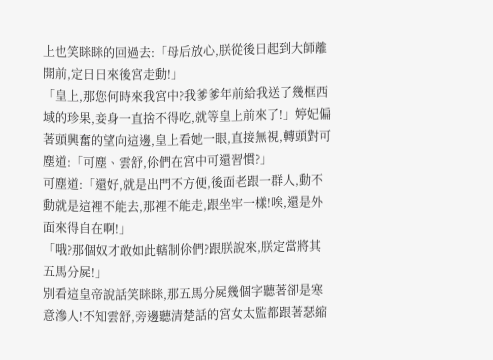上也笑眯眯的回過去:「母后放心,朕從後日起到大師離開前,定日日來後宮走動!」
「皇上,那您何時來我宮中?我爹爹年前給我送了幾框西域的珍果,妾身一直捨不得吃,就等皇上前來了!」婷妃偏著頭興奮的望向這邊,皇上看她一眼,直接無視,轉頭對可塵道:「可塵、雲舒,伱們在宮中可還習慣?」
可塵道:「還好,就是出門不方便,後面老跟一群人,動不動就是這裡不能去,那裡不能走,跟坐牢一樣!唉,還是外面來得自在啊!」
「哦?那個奴才敢如此轄制伱們?跟朕說來,朕定當將其五馬分屍!」
別看這皇帝說話笑眯眯,那五馬分屍幾個字聽著卻是寒意滲人!不知雲舒,旁邊聽清楚話的宮女太監都跟著瑟縮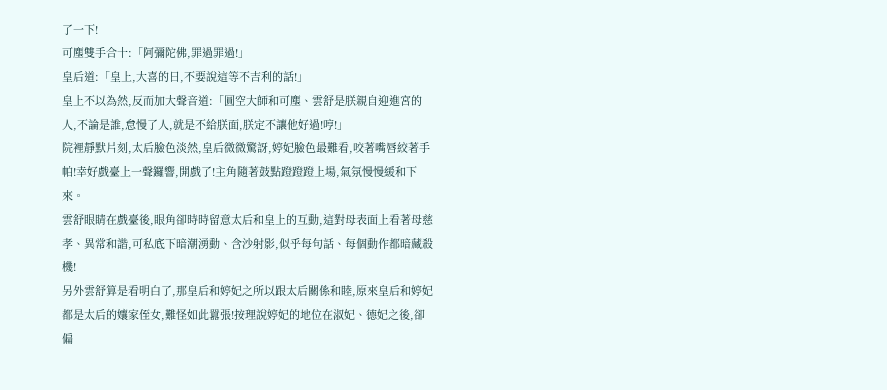了一下!
可塵雙手合十:「阿彌陀佛,罪過罪過!」
皇后道:「皇上,大喜的日,不要說這等不吉利的話!」
皇上不以為然,反而加大聲音道:「圓空大師和可塵、雲舒是朕親自迎進宮的人,不論是誰,怠慢了人,就是不給朕面,朕定不讓他好過!哼!」
院裡靜默片刻,太后臉色淡然,皇后微微驚訝,婷妃臉色最難看,咬著嘴唇絞著手帕!幸好戲臺上一聲鑼響,開戲了!主角隨著鼓點蹬蹬蹬上場,氣氛慢慢緩和下來。
雲舒眼睛在戲臺後,眼角卻時時留意太后和皇上的互動,這對母表面上看著母慈孝、異常和諧,可私底下暗潮湧動、含沙射影,似乎每句話、每個動作都暗藏殺機!
另外雲舒算是看明白了,那皇后和婷妃之所以跟太后關係和睦,原來皇后和婷妃都是太后的孃家侄女,難怪如此囂張!按理說婷妃的地位在淑妃、德妃之後,卻偏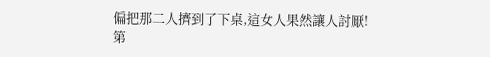偏把那二人擠到了下桌,這女人果然讓人討厭!
第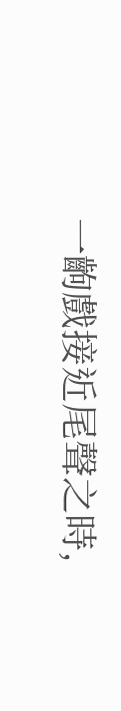一齣戲接近尾聲之時,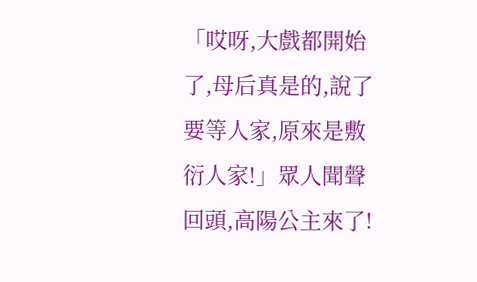「哎呀,大戲都開始了,母后真是的,說了要等人家,原來是敷衍人家!」眾人聞聲回頭,高陽公主來了!